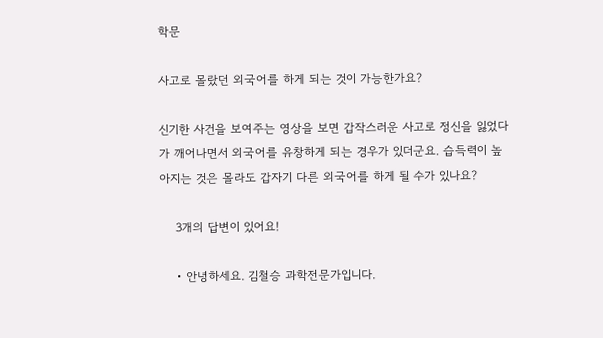학문

사고로 몰랐던 외국어를 하게 되는 것이 가능한가요?

신기한 사건을 보여주는 영상을 보면 갑작스러운 사고로 정신을 잃었다가 깨어나면서 외국어를 유창하게 되는 경우가 있더군요. 습득력이 높아지는 것은 몰라도 갑자기 다른 외국어를 하게 될 수가 있나요?

    3개의 답변이 있어요!

    • 안녕하세요. 김철승 과학전문가입니다.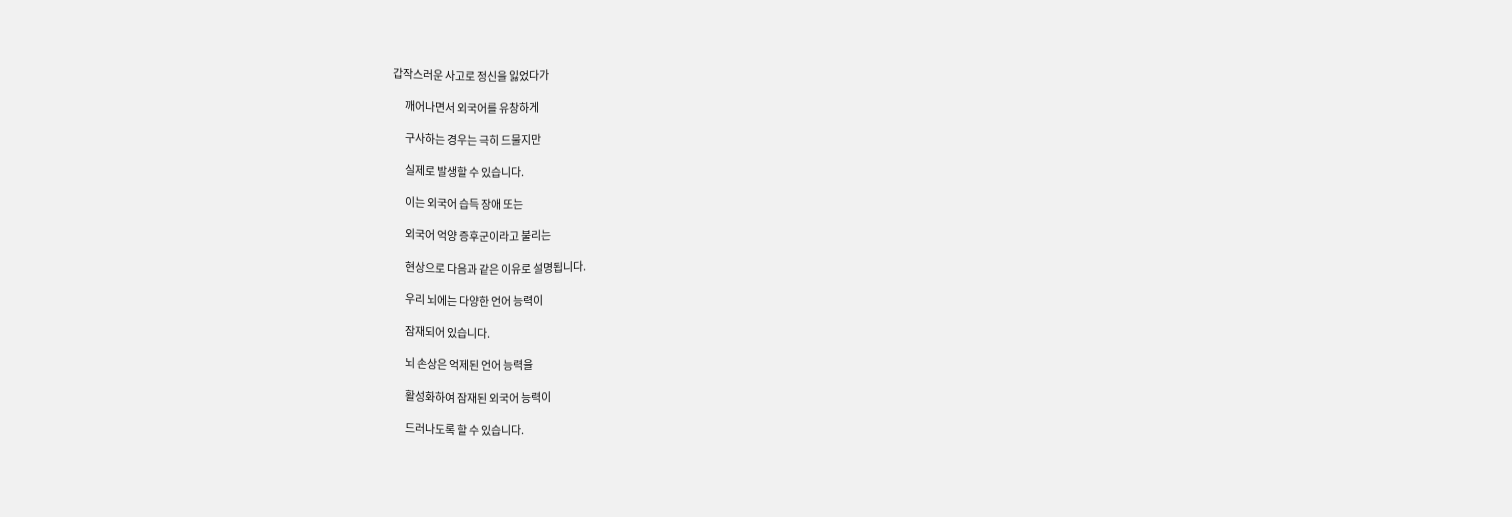갑작스러운 사고로 정신을 잃었다가

      깨어나면서 외국어를 유창하게

      구사하는 경우는 극히 드물지만

      실제로 발생할 수 있습니다.

      이는 외국어 습득 장애 또는

      외국어 억양 증후군이라고 불리는

      현상으로 다음과 같은 이유로 설명됩니다.

      우리 뇌에는 다양한 언어 능력이

      잠재되어 있습니다.

      뇌 손상은 억제된 언어 능력을

      활성화하여 잠재된 외국어 능력이

      드러나도록 할 수 있습니다.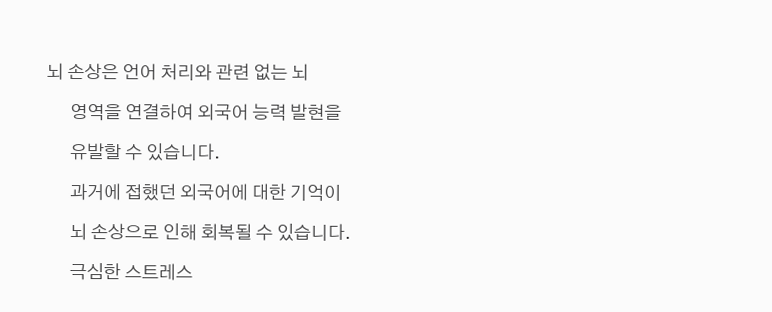뇌 손상은 언어 처리와 관련 없는 뇌

      영역을 연결하여 외국어 능력 발현을

      유발할 수 있습니다.

      과거에 접했던 외국어에 대한 기억이

      뇌 손상으로 인해 회복될 수 있습니다.

      극심한 스트레스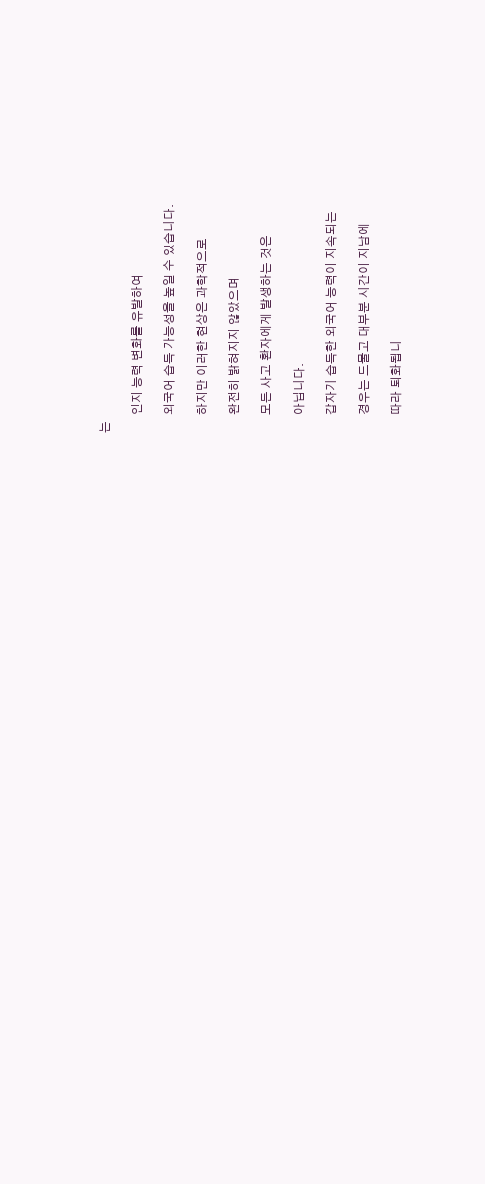는

      인지 능력 변화를 유발하여

      외국어 습득 가능성을 높일 수 있습니다.

      하지만 이러한 현상은 과학적으로

      완전히 밝혀지지 않았으며

      모든 사고 환자에게 발생하는 것은

      아닙니다.

      갑자기 습득한 외국어 능력이 지속되는

      경우는 드물고 대부분 시간이 지남에

      따라 퇴화됩니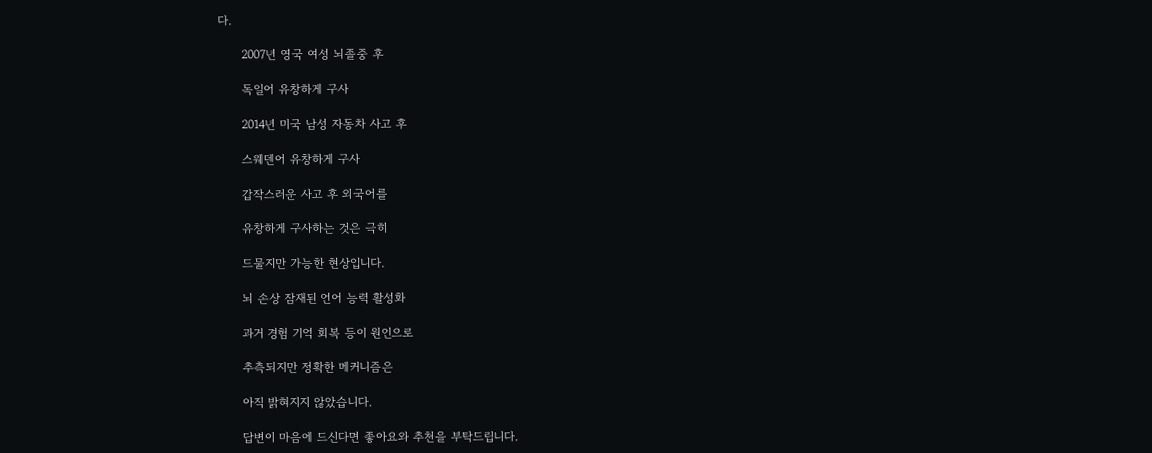다.

      2007년 영국 여성 뇌졸중 후

      독일어 유창하게 구사

      2014년 미국 남성 자동차 사고 후

      스웨덴어 유창하게 구사

      갑작스러운 사고 후 외국어를

      유창하게 구사하는 것은 극히

      드물지만 가능한 현상입니다.

      뇌 손상 잠재된 언어 능력 활성화

      과거 경험 기억 회복 등이 원인으로

      추측되지만 정확한 메커니즘은

      아직 밝혀지지 않았습니다.

      답변이 마음에 드신다면 좋아요와 추천을 부탁드립니다.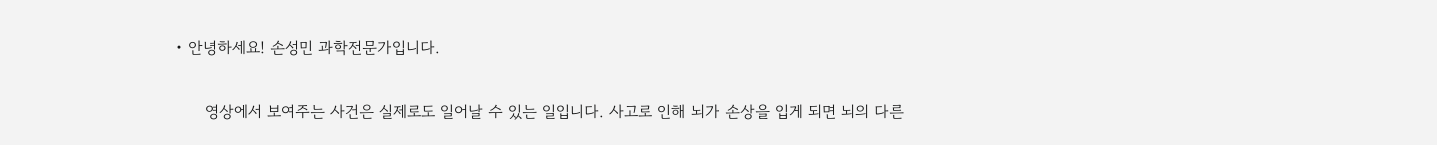• 안녕하세요! 손성민 과학전문가입니다.

      영상에서 보여주는 사건은 실제로도 일어날 수 있는 일입니다. 사고로 인해 뇌가 손상을 입게 되면 뇌의 다른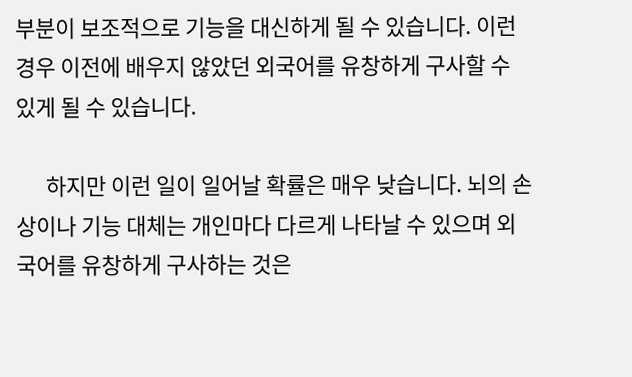부분이 보조적으로 기능을 대신하게 될 수 있습니다. 이런 경우 이전에 배우지 않았던 외국어를 유창하게 구사할 수 있게 될 수 있습니다.

      하지만 이런 일이 일어날 확률은 매우 낮습니다. 뇌의 손상이나 기능 대체는 개인마다 다르게 나타날 수 있으며 외국어를 유창하게 구사하는 것은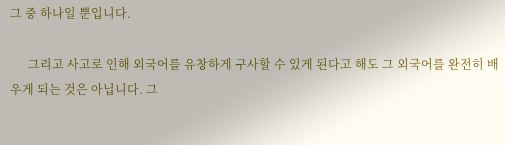그 중 하나일 뿐입니다.

      그리고 사고로 인해 외국어를 유창하게 구사할 수 있게 된다고 해도 그 외국어를 완전히 배우게 되는 것은 아닙니다. 그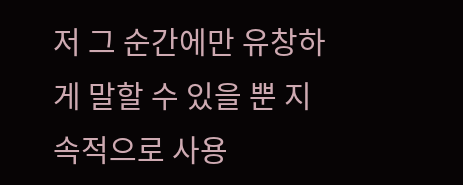저 그 순간에만 유창하게 말할 수 있을 뿐 지속적으로 사용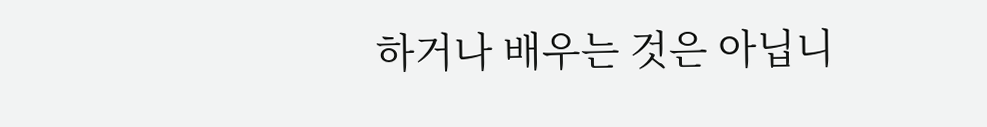하거나 배우는 것은 아닙니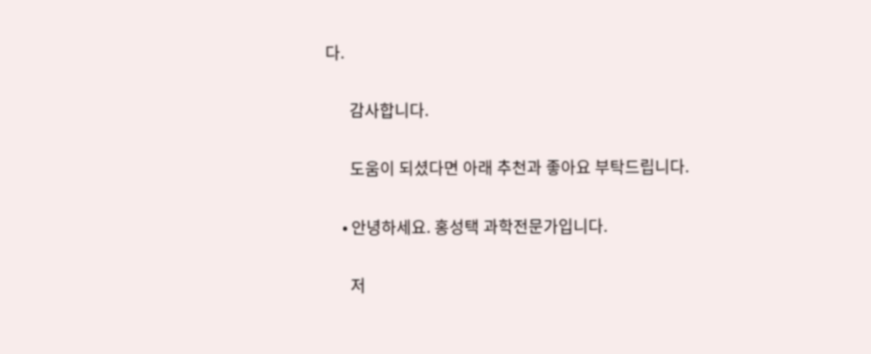다.

      감사합니다.

      도움이 되셨다면 아래 추천과 좋아요 부탁드립니다.

    • 안녕하세요. 홍성택 과학전문가입니다.

      저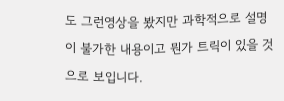도 그런영상을 봤지만 과학적으로 설명이 불가한 내용이고 뭔가 트릭이 있을 것으로 보입니다.